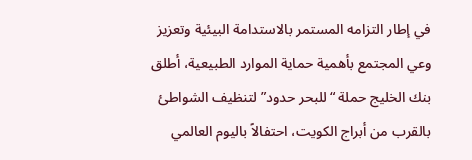في إطار التزامه المستمر بالاستدامة البيئية وتعزيز وعي المجتمع بأهمية حماية الموارد الطبيعية، أطلق بنك الخليج حملة “للبحر حدود” لتنظيف الشواطئ بالقرب من أبراج الكويت، احتفالاً باليوم العالمي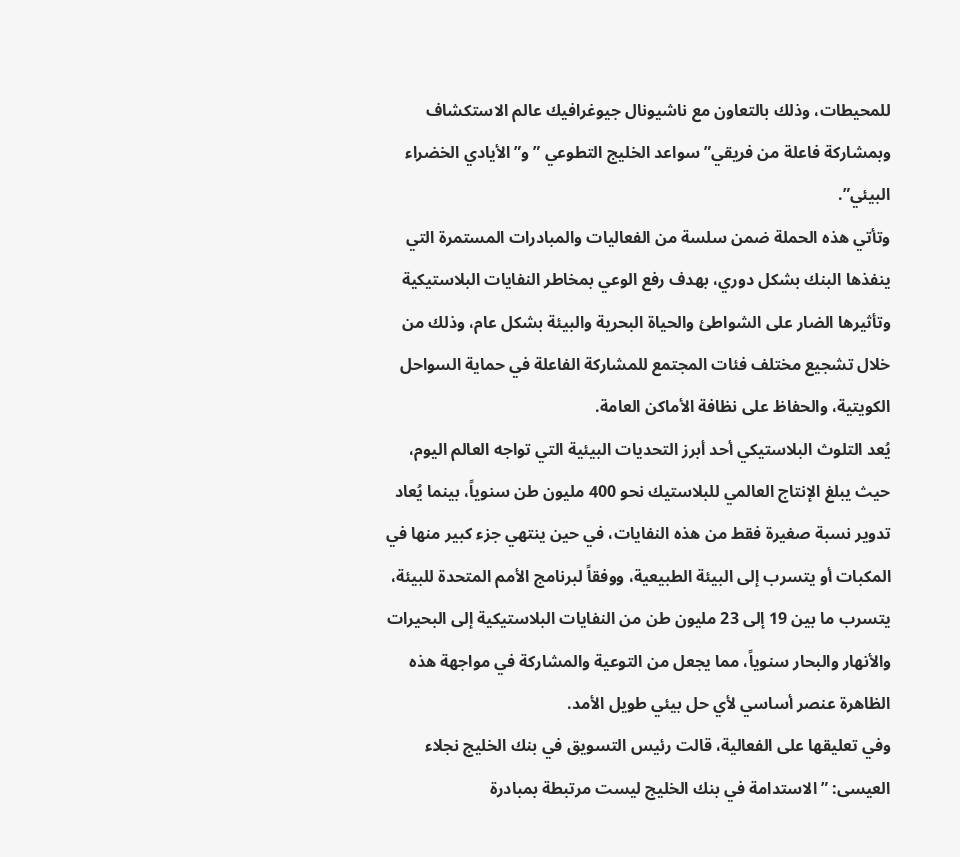للمحيطات، وذلك بالتعاون مع ناشيونال جيوغرافيك عالم الاستكشاف وبمشاركة فاعلة من فريقي” سواعد الخليج التطوعي ” و”الأيادي الخضراء البيئي”.
وتأتي هذه الحملة ضمن سلسة من الفعاليات والمبادرات المستمرة التي ينفذها البنك بشكل دوري، بهدف رفع الوعي بمخاطر النفايات البلاستيكية وتأثيرها الضار على الشواطئ والحياة البحرية والبيئة بشكل عام، وذلك من خلال تشجيع مختلف فئات المجتمع للمشاركة الفاعلة في حماية السواحل الكويتية، والحفاظ على نظافة الأماكن العامة.
يُعد التلوث البلاستيكي أحد أبرز التحديات البيئية التي تواجه العالم اليوم، حيث يبلغ الإنتاج العالمي للبلاستيك نحو 400 مليون طن سنوياً، بينما يُعاد تدوير نسبة صغيرة فقط من هذه النفايات، في حين ينتهي جزء كبير منها في المكبات أو يتسرب إلى البيئة الطبيعية، ووفقاً لبرنامج الأمم المتحدة للبيئة، يتسرب ما بين 19 إلى 23 مليون طن من النفايات البلاستيكية إلى البحيرات والأنهار والبحار سنوياً، مما يجعل من التوعية والمشاركة في مواجهة هذه الظاهرة عنصر أساسي لأي حل بيئي طويل الأمد.
وفي تعليقها على الفعالية، قالت رئيس التسويق في بنك الخليج نجلاء العيسى: ” الاستدامة في بنك الخليج ليست مرتبطة بمبادرة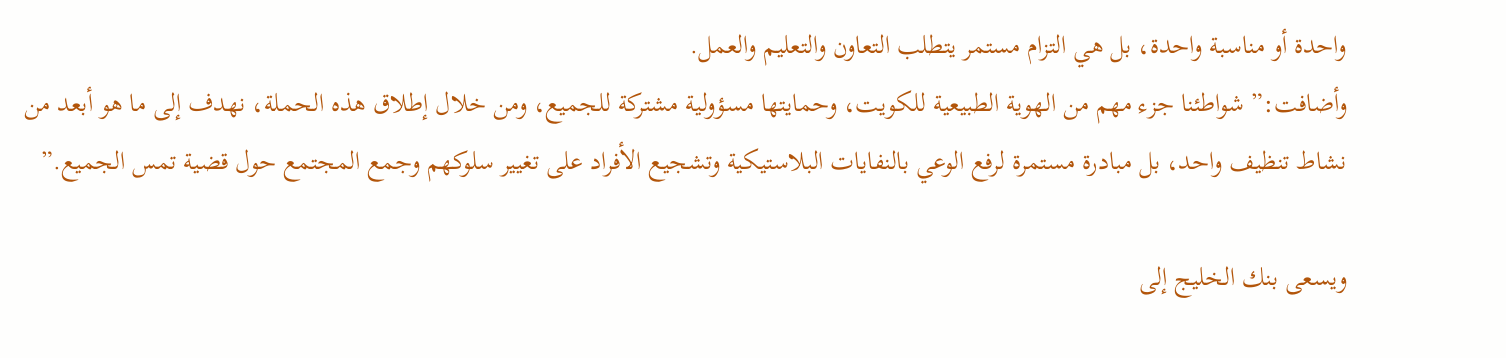واحدة أو مناسبة واحدة، بل هي التزام مستمر يتطلب التعاون والتعليم والعمل.
وأضافت:” شواطئنا جزء مهم من الهوية الطبيعية للكويت، وحمايتها مسؤولية مشتركة للجميع، ومن خلال إطلاق هذه الحملة، نهدف إلى ما هو أبعد من نشاط تنظيف واحد، بل مبادرة مستمرة لرفع الوعي بالنفايات البلاستيكية وتشجيع الأفراد على تغيير سلوكهم وجمع المجتمع حول قضية تمس الجميع.”

ويسعى بنك الخليج إلى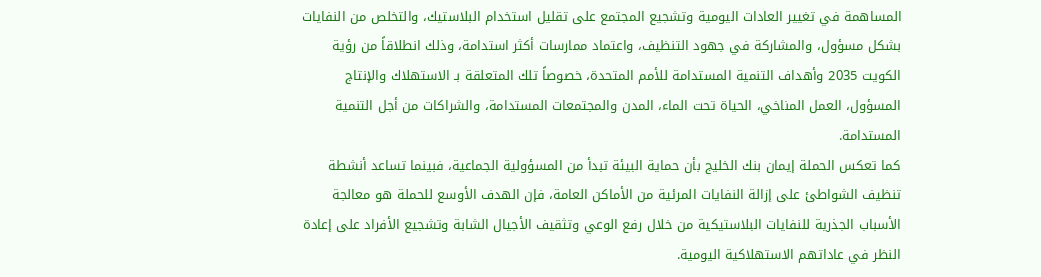المساهمة في تغيير العادات اليومية وتشجيع المجتمع على تقليل استخدام البلاستيك، والتخلص من النفايات بشكل مسؤول، والمشاركة في جهود التنظيف، واعتماد ممارسات أكثر استدامة، وذلك انطلاقاً من رؤية الكويت 2035 وأهداف التنمية المستدامة للأمم المتحدة، خصوصاً تلك المتعلقة بـ الاستهلاك والإنتاج المسؤول، العمل المناخي، الحياة تحت الماء، المدن والمجتمعات المستدامة، والشراكات من أجل التنمية المستدامة.
كما تعكس الحملة إيمان بنك الخليج بأن حماية البيئة تبدأ من المسؤولية الجماعية، فبينما تساعد أنشطة تنظيف الشواطئ على إزالة النفايات المرئية من الأماكن العامة، فإن الهدف الأوسع للحملة هو معالجة الأسباب الجذرية للنفايات البلاستيكية من خلال رفع الوعي وتثقيف الأجيال الشابة وتشجيع الأفراد على إعادة النظر في عاداتهم الاستهلاكية اليومية.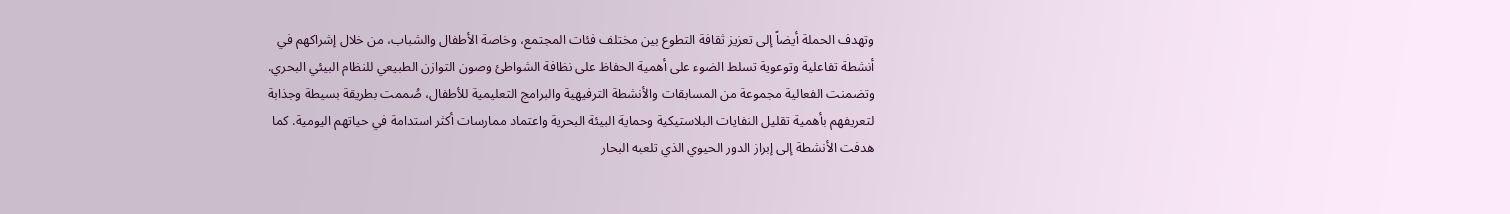وتهدف الحملة أيضاً إلى تعزيز ثقافة التطوع بين مختلف فئات المجتمع، وخاصة الأطفال والشباب، من خلال إشراكهم في أنشطة تفاعلية وتوعوية تسلط الضوء على أهمية الحفاظ على نظافة الشواطئ وصون التوازن الطبيعي للنظام البيئي البحري.
وتضمنت الفعالية مجموعة من المسابقات والأنشطة الترفيهية والبرامج التعليمية للأطفال، صُممت بطريقة بسيطة وجذابة لتعريفهم بأهمية تقليل النفايات البلاستيكية وحماية البيئة البحرية واعتماد ممارسات أكثر استدامة في حياتهم اليومية. كما هدفت الأنشطة إلى إبراز الدور الحيوي الذي تلعبه البحار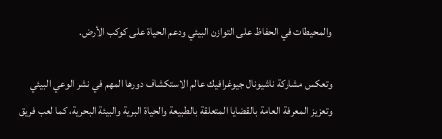والمحيطات في الحفاظ على التوازن البيئي ودعم الحياة على كوكب الأرض.

وتعكس مشاركة ناشيونال جيوغرافيك عالم الاستكشاف دورها المهم في نشر الوعي البيئي وتعزيز المعرفة العامة بالقضايا المتعلقة بالطبيعة والحياة البرية والبيئة البحرية، كما لعب فريق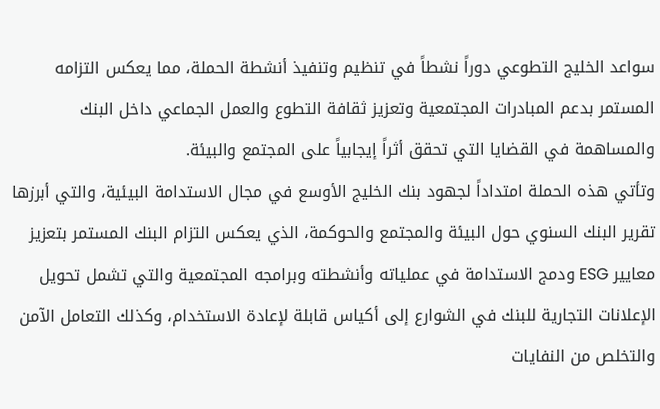سواعد الخليج التطوعي دوراً نشطاً في تنظيم وتنفيذ أنشطة الحملة، مما يعكس التزامه المستمر بدعم المبادرات المجتمعية وتعزيز ثقافة التطوع والعمل الجماعي داخل البنك والمساهمة في القضايا التي تحقق أثراً إيجابياً على المجتمع والبيئة.
وتأتي هذه الحملة امتداداً لجهود بنك الخليج الأوسع في مجال الاستدامة البيئية، والتي أبرزها تقرير البنك السنوي حول البيئة والمجتمع والحوكمة، الذي يعكس التزام البنك المستمر بتعزيز معايير ESG ودمج الاستدامة في عملياته وأنشطته وبرامجه المجتمعية والتي تشمل تحويل الإعلانات التجارية للبنك في الشوارع إلى أكياس قابلة لإعادة الاستخدام، وكذلك التعامل الآمن والتخلص من النفايات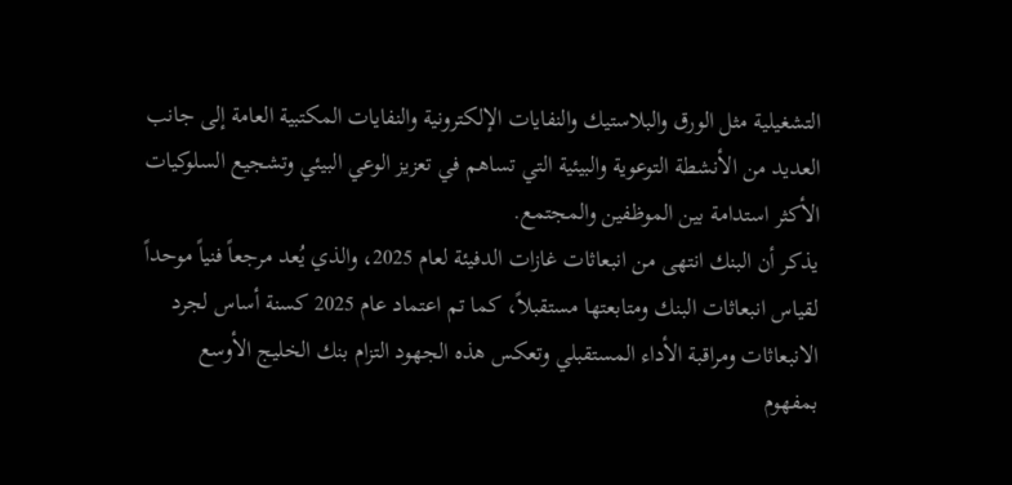التشغيلية مثل الورق والبلاستيك والنفايات الإلكترونية والنفايات المكتبية العامة إلى جانب العديد من الأنشطة التوعوية والبيئية التي تساهم في تعزيز الوعي البيئي وتشجيع السلوكيات الأكثر استدامة بين الموظفين والمجتمع.
يذكر أن البنك انتهى من انبعاثات غازات الدفيئة لعام 2025، والذي يُعد مرجعاً فنياً موحداً لقياس انبعاثات البنك ومتابعتها مستقبلاً، كما تم اعتماد عام 2025 كسنة أساس لجرد الانبعاثات ومراقبة الأداء المستقبلي وتعكس هذه الجهود التزام بنك الخليج الأوسع بمفهوم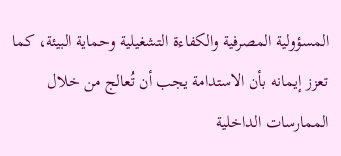المسؤولية المصرفية والكفاءة التشغيلية وحماية البيئة، كما تعزز إيمانه بأن الاستدامة يجب أن تُعالج من خلال الممارسات الداخلية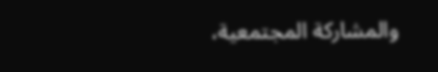والمشاركة المجتمعية،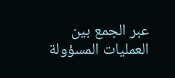عبر الجمع بين العمليات المسؤولة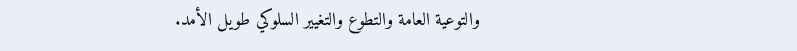والتوعية العامة والتطوع والتغيير السلوكي طويل الأمد.